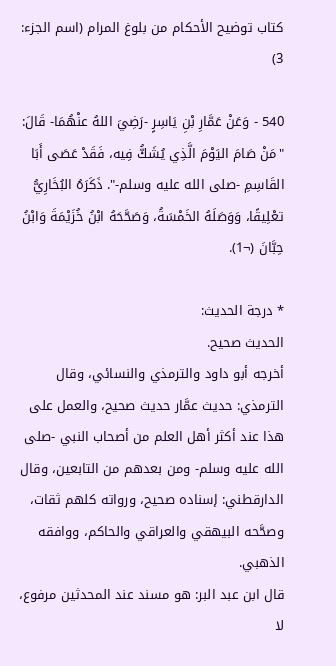كتاب توضيح الأحكام من بلوغ المرام (اسم الجزء: 3)

540 - وَعَنْ عَمَّارِ بْنِ يَاسِرٍ -رَضِيَ اللهُ عنْهُمَا- قَالَ: "مَنْ صَامَ اليَوْمَ الَّذِي يُشَكُّ فِيه، فَقَدْ عَصَى أَبَا القَاسِمِ -صلى الله عليه وسلم-". ذَكَرَهُ البُخَارِيُّ تعْلِيقًا، وَوَصَلَهُ الخَمْسَةُ، وَصَحَّحَهُ ابْنُ خُزَيْمَةَ وَابْنُ حِبَّانَ (¬1).

* درجة الحديث:
الحديث صحيح.
أخرجه أبو داود والترمذي والنسائي، وقال الترمذي: حديث عمَّار حديث صحيح، والعمل على هذا عند أكثر أهل العلم من أصحاب النبي -صلى الله عليه وسلم- ومن بعدهم من التابعين، وقال الدارقطني: إسناده صحيح، ورواته كلهم ثقات، وصحَّحه البيهقي والعراقي والحاكم، ووافقه الذهبي.
قال ابن عبد البر: هو مسند عند المحدثين مرفوع، لا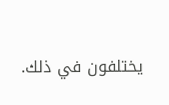يختلفون في ذلك.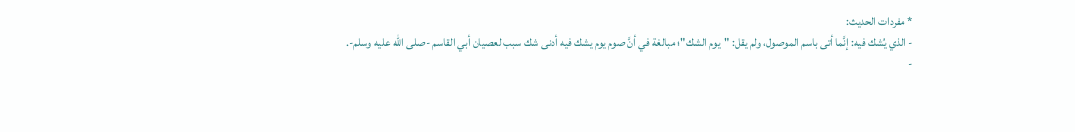* مفردات الحديث:
- الذي يُشك فيه: إنَّما أتى باسم الموصول، ولم يقل: "يوم الشك"؛ مبالغة في أنَّ صوم يوم يشك فيه أدنى شك سبب لعصيان أبي القاسم -صلى الله عليه وسلم-.
-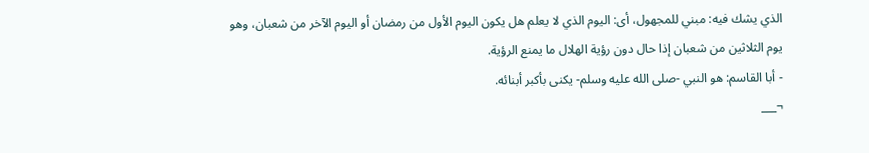الذي يشك فيه: مبني للمجهول، أى: اليوم الذي لا يعلم هل يكون اليوم الأول من رمضان أو اليوم الآخر من شعبان، وهو يوم الثلاثين من شعبان إذا حال دون رؤية الهلال ما يمنع الرؤية.
- أبا القاسم: هو النبي -صلى الله عليه وسلم- يكنى بأكبر أبنائه.
¬___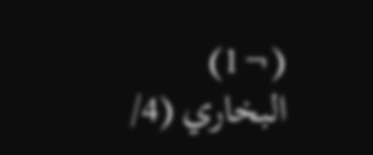(¬1) البخاري (4/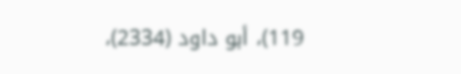119)، أبو داود (2334)،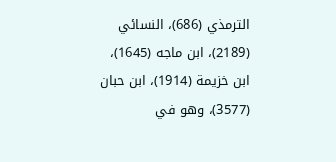الترمذي (686)، النسائي (2189)، ابن ماجه (1645)، ابن خزيمة (1914)، ابن حبان (3577)، وهو في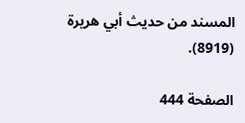المسند من حديث أبي هريرة (8919).

الصفحة 444